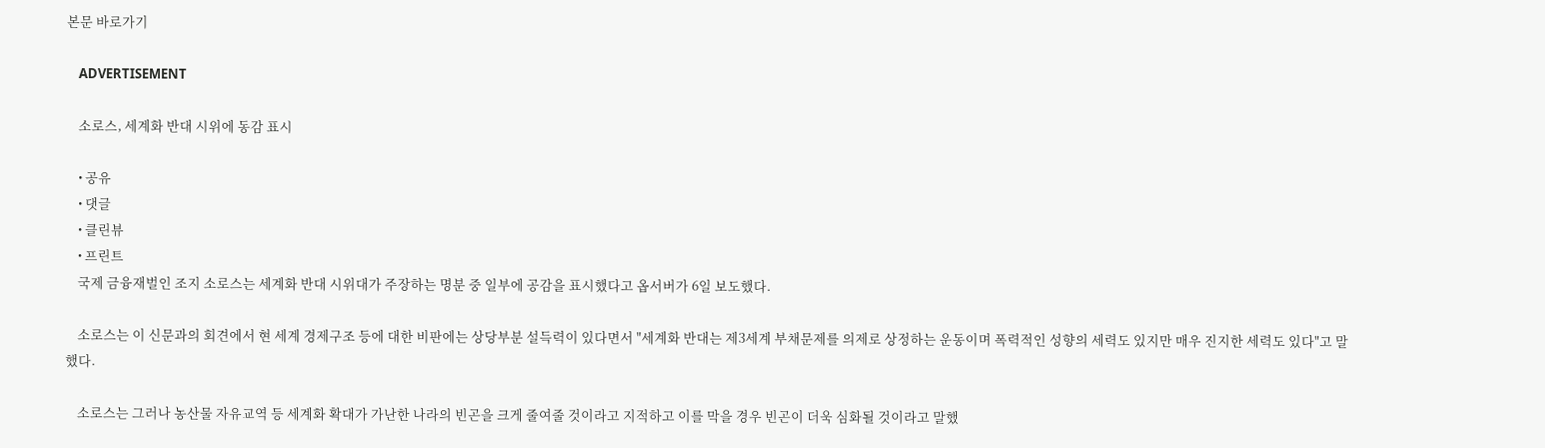본문 바로가기

    ADVERTISEMENT

    소로스, 세계화 반대 시위에 동감 표시

    • 공유
    • 댓글
    • 클린뷰
    • 프린트
    국제 금융재벌인 조지 소로스는 세계화 반대 시위대가 주장하는 명분 중 일부에 공감을 표시했다고 옵서버가 6일 보도했다.

    소로스는 이 신문과의 회견에서 현 세계 경제구조 등에 대한 비판에는 상당부분 설득력이 있다면서 "세계화 반대는 제3세계 부채문제를 의제로 상정하는 운동이며 폭력적인 성향의 세력도 있지만 매우 진지한 세력도 있다"고 말했다.

    소로스는 그러나 농산물 자유교역 등 세계화 확대가 가난한 나라의 빈곤을 크게 줄여줄 것이라고 지적하고 이를 막을 경우 빈곤이 더욱 심화될 것이라고 말했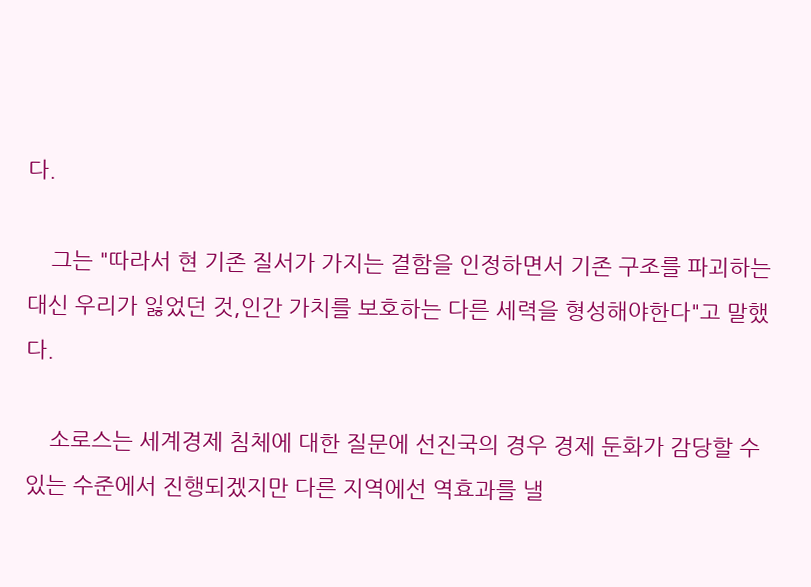다.

    그는 "따라서 현 기존 질서가 가지는 결함을 인정하면서 기존 구조를 파괴하는 대신 우리가 잃었던 것,인간 가치를 보호하는 다른 세력을 형성해야한다"고 말했다.

    소로스는 세계경제 침체에 대한 질문에 선진국의 경우 경제 둔화가 감당할 수 있는 수준에서 진행되겠지만 다른 지역에선 역효과를 낼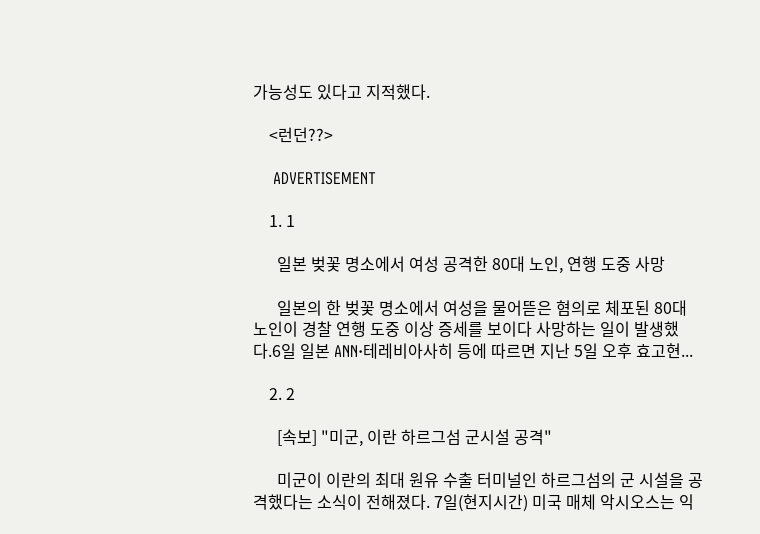가능성도 있다고 지적했다.

    <런던??>

    ADVERTISEMENT

    1. 1

      일본 벚꽃 명소에서 여성 공격한 80대 노인, 연행 도중 사망

      일본의 한 벚꽃 명소에서 여성을 물어뜯은 혐의로 체포된 80대 노인이 경찰 연행 도중 이상 증세를 보이다 사망하는 일이 발생했다.6일 일본 ANN·테레비아사히 등에 따르면 지난 5일 오후 효고현...

    2. 2

      [속보] "미군, 이란 하르그섬 군시설 공격"

      미군이 이란의 최대 원유 수출 터미널인 하르그섬의 군 시설을 공격했다는 소식이 전해졌다. 7일(현지시간) 미국 매체 악시오스는 익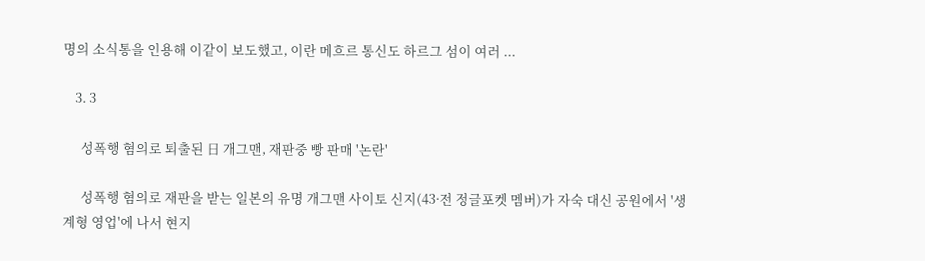명의 소식통을 인용해 이같이 보도했고, 이란 메흐르 통신도 하르그 섬이 여러 ...

    3. 3

      성폭행 혐의로 퇴출된 日 개그맨, 재판중 빵 판매 '논란'

      성폭행 혐의로 재판을 받는 일본의 유명 개그맨 사이토 신지(43·전 정글포켓 멤버)가 자숙 대신 공원에서 '생계형 영업'에 나서 현지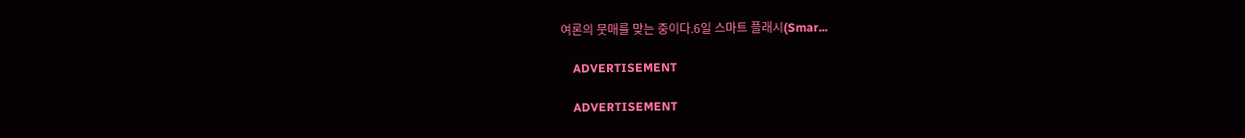여론의 뭇매를 맞는 중이다.6일 스마트 플래시(Smar...

    ADVERTISEMENT

    ADVERTISEMENT